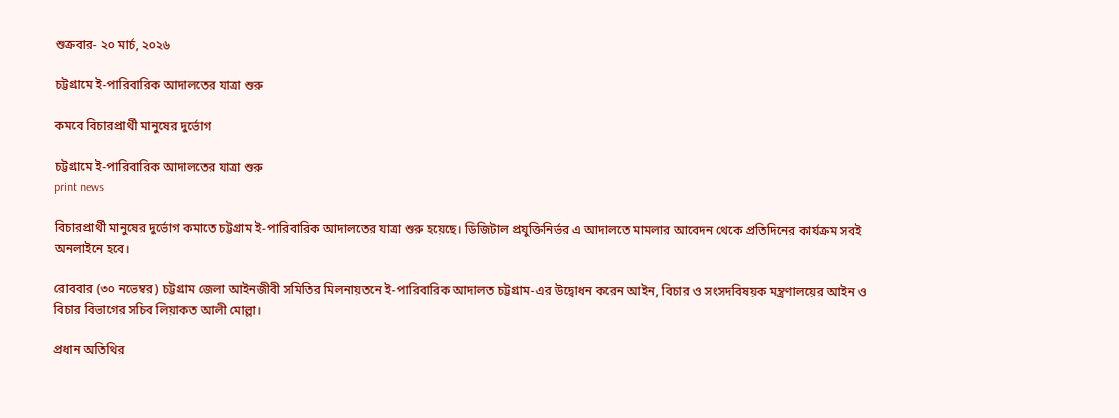শুক্রবার- ২০ মার্চ, ২০২৬

চট্টগ্রামে ই-পারিবারিক আদালতের যাত্রা শুরু

কমবে বিচারপ্রার্থী মানুষের দুর্ভোগ

চট্টগ্রামে ই-পারিবারিক আদালতের যাত্রা শুরু
print news

বিচারপ্রার্থী মানুষের দুর্ভোগ কমাতে চট্টগ্রাম ই-পারিবারিক আদালতের যাত্রা শুরু হয়েছে। ডিজিটাল প্রযুক্তিনির্ভর এ আদালতে মামলার আবেদন থেকে প্রতিদিনের কার্যক্রম সবই অনলাইনে হবে।

রোববার (৩০ নভেম্বর) চট্টগ্রাম জেলা আইনজীবী সমিতির মিলনায়তনে ই-পারিবারিক আদালত চট্টগ্রাম-এর উদ্বোধন করেন আইন, বিচার ও সংসদবিষয়ক মন্ত্রণালয়ের আইন ও বিচার বিভাগের সচিব লিয়াকত আলী মোল্লা।

প্রধান অতিথির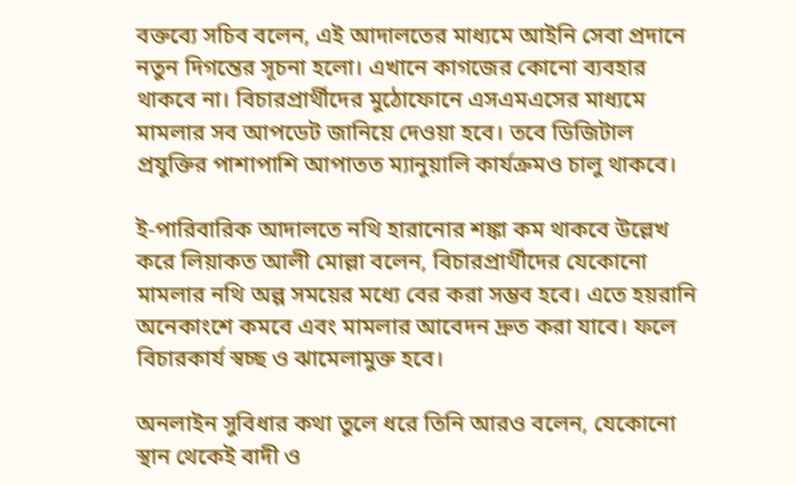বক্তব্যে সচিব বলেন, এই আদালতের মাধ্যমে আইনি সেবা প্রদানে নতুন দিগন্তের সূচনা হলো। এখানে কাগজের কোনো ব্যবহার থাকবে না। বিচারপ্রার্থীদের মুঠোফোনে এসএমএসের মাধ্যমে মামলার সব আপডেট জানিয়ে দেওয়া হবে। তবে ডিজিটাল প্রযুক্তির পাশাপাশি আপাতত ম্যানুয়ালি কার্যক্রমও চালু থাকবে।

ই-পারিবারিক আদালতে নথি হারানোর শঙ্কা কম থাকবে উল্লেখ করে লিয়াকত আলী মোল্লা বলেন, বিচারপ্রার্থীদের যেকোনো মামলার নথি অল্প সময়ের মধ্যে বের করা সম্ভব হবে। এতে হয়রানি অনেকাংশে কমবে এবং মামলার আবেদন দ্রুত করা যাবে। ফলে বিচারকার্য স্বচ্ছ ও ঝামেলামুক্ত হবে।

অনলাইন সুবিধার কথা তুলে ধরে তিনি আরও বলেন, যেকোনো স্থান থেকেই বাদী ও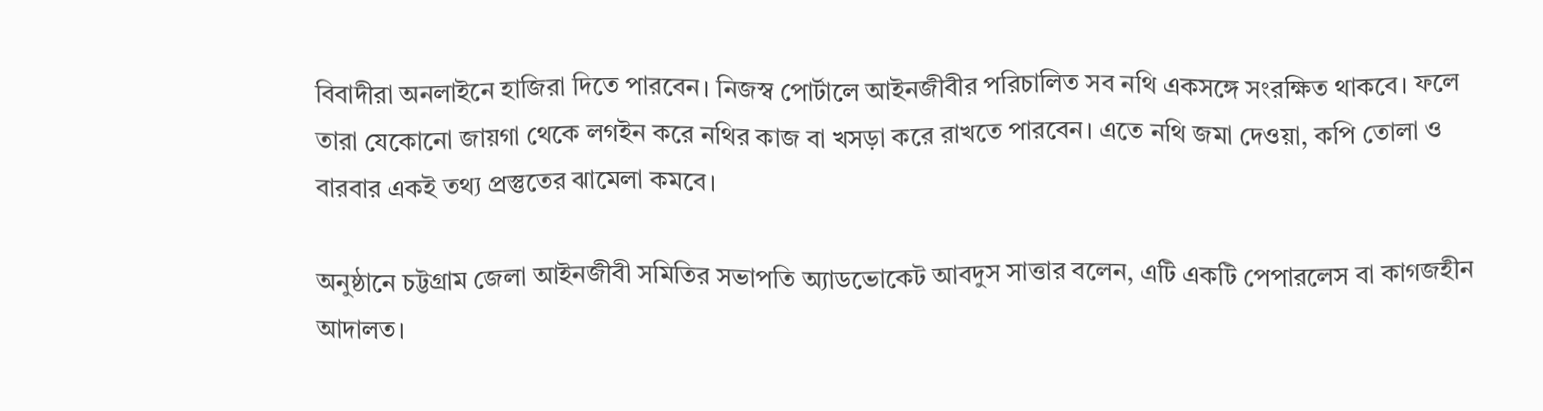বিবাদীরা অনলাইনে হাজিরা দিতে পারবেন। নিজস্ব পোর্টালে আইনজীবীর পরিচালিত সব নথি একসঙ্গে সংরক্ষিত থাকবে। ফলে তারা যেকোনো জায়গা থেকে লগইন করে নথির কাজ বা খসড়া করে রাখতে পারবেন। এতে নথি জমা দেওয়া, কপি তোলা ও বারবার একই তথ্য প্রস্তুতের ঝামেলা কমবে।

অনুষ্ঠানে চট্টগ্রাম জেলা আইনজীবী সমিতির সভাপতি অ্যাডভোকেট আবদুস সাত্তার বলেন, এটি একটি পেপারলেস বা কাগজহীন আদালত।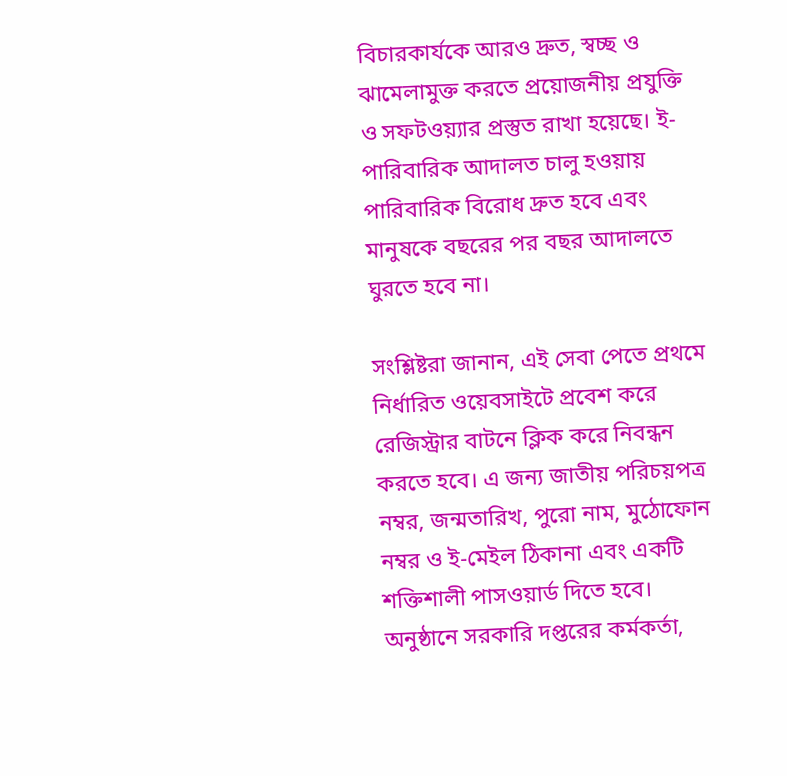বিচারকার্যকে আরও দ্রুত, স্বচ্ছ ও ঝামেলামুক্ত করতে প্রয়োজনীয় প্রযুক্তি ও সফটওয়্যার প্রস্তুত রাখা হয়েছে। ই-পারিবারিক আদালত চালু হওয়ায় পারিবারিক বিরোধ দ্রুত হবে এবং মানুষকে বছরের পর বছর আদালতে ঘুরতে হবে না।

সংশ্লিষ্টরা জানান, এই সেবা পেতে প্রথমে নির্ধারিত ওয়েবসাইটে প্রবেশ করে রেজিস্ট্রার বাটনে ক্লিক করে নিবন্ধন করতে হবে। এ জন্য জাতীয় পরিচয়পত্র নম্বর, জন্মতারিখ, পুরো নাম, মুঠোফোন নম্বর ও ই-মেইল ঠিকানা এবং একটি শক্তিশালী পাসওয়ার্ড দিতে হবে। অনুষ্ঠানে সরকারি দপ্তরের কর্মকর্তা,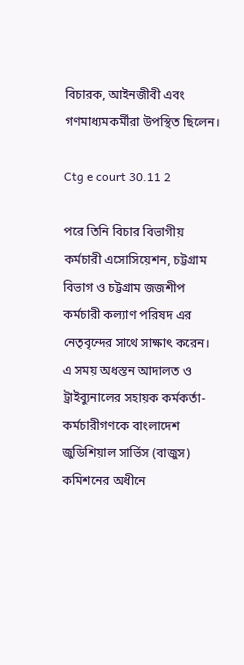বিচারক, আইনজীবী এবং গণমাধ্যমকর্মীরা উপস্থিত ছিলেন।

Ctg e court 30.11 2

পরে তিনি বিচার বিভাগীয় কর্মচারী এসোসিয়েশন, চট্টগ্রাম বিভাগ ও চট্টগ্রাম জজশীপ কর্মচারী কল্যাণ পরিষদ এর নেতৃবৃন্দের সাথে সাক্ষাৎ করেন। এ সময় অধস্তন আদালত ও ট্রাইব্যুনালের সহায়ক কর্মকর্তা-কর্মচারীগণকে বাংলাদেশ জুডিশিয়াল সার্ভিস (বাজুস) কমিশনের অধীনে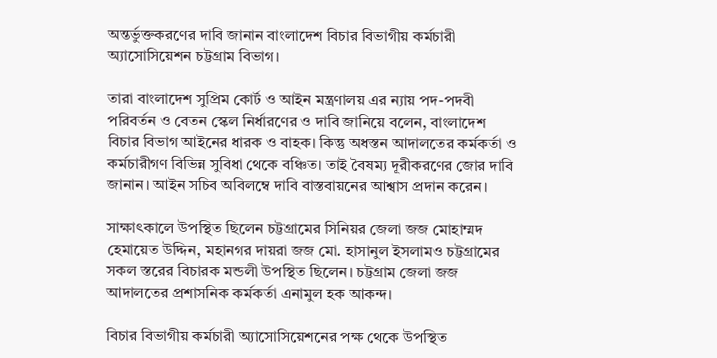অন্তর্ভুক্তকরণের দাবি জানান বাংলাদেশ বিচার বিভাগীয় কর্মচারী অ্যাসোসিয়েশন চট্টগ্রাম বিভাগ।

তারা বাংলাদেশ সুপ্রিম কোর্ট ও আইন মন্ত্রণালয় এর ন্যায় পদ-পদবী পরিবর্তন ও বেতন স্কেল নির্ধারণের ও দাবি জানিয়ে বলেন, বাংলাদেশ বিচার বিভাগ আইনের ধারক ও বাহক। কিন্তু অধস্তন আদালতের কর্মকর্তা ও কর্মচারীগণ বিভিন্ন সুবিধা থেকে বঞ্চিত। তাই বৈষম্য দূরীকরণের জোর দাবি জানান। আইন সচিব অবিলম্বে দাবি বাস্তবায়নের আশ্বাস প্রদান করেন।

সাক্ষাৎকালে উপস্থিত ছিলেন চট্টগ্রামের সিনিয়র জেলা জজ মোহাম্মদ হেমায়েত উদ্দিন, মহানগর দায়রা জজ মো. হাসানুল ইসলামও চট্টগ্রামের সকল স্তরের বিচারক মন্ডলী উপস্থিত ছিলেন। চট্টগ্রাম জেলা জজ আদালতের প্রশাসনিক কর্মকর্তা এনামুল হক আকন্দ।

বিচার বিভাগীয় কর্মচারী অ্যাসোসিয়েশনের পক্ষ থেকে উপস্থিত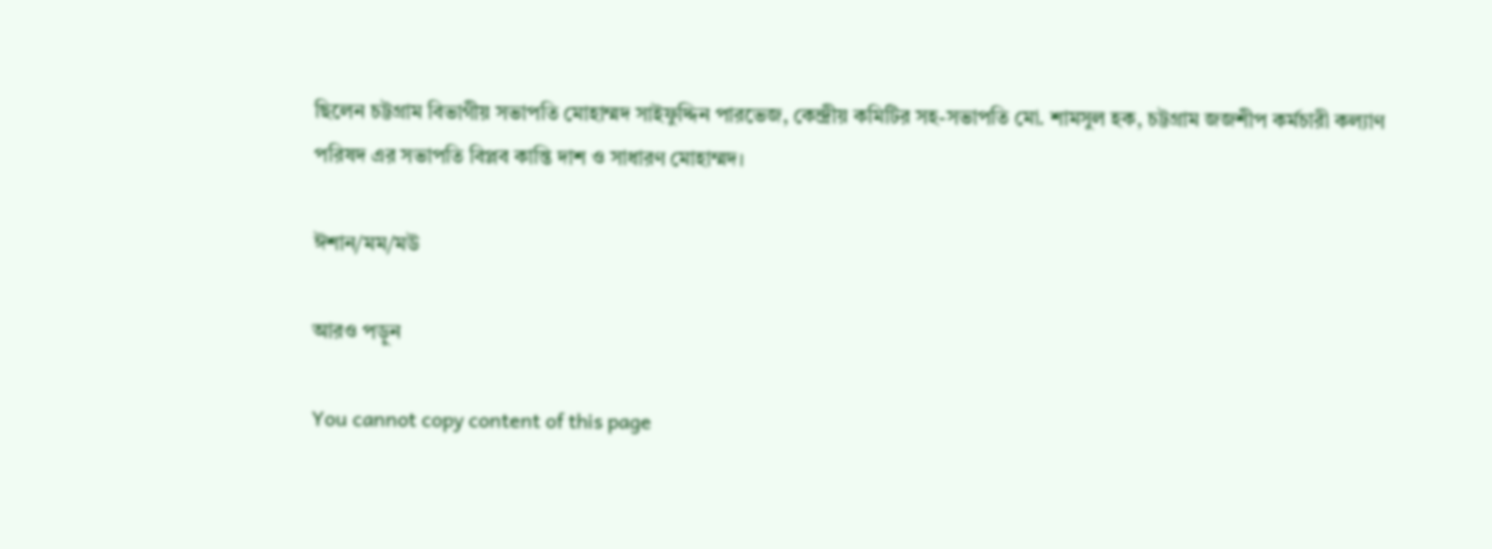ছিলেন চট্টগ্রাম বিভাগীয় সভাপতি মোহাম্মদ সাইফুদ্দিন পারভেজ, কেন্দ্রীয় কমিটির সহ-সভাপতি মো. শামসুল হক, চট্টগ্রাম জজশীপ কর্মচারী কল্যাণ পরিষদ এর সভাপতি বিপ্লব কান্তি দাশ ও সাধারণ মোহাম্মদ।

ঈশান/মম/মউ

আরও পড়ুন

You cannot copy content of this page